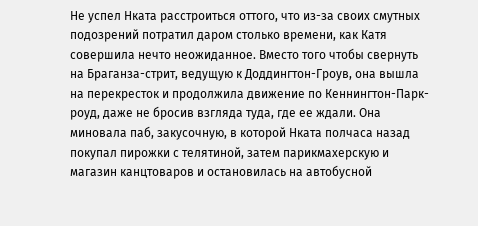Не успел Нката расстроиться оттого, что из-за своих смутных подозрений потратил даром столько времени, как Катя совершила нечто неожиданное. Вместо того чтобы свернуть на Браганза-стрит, ведущую к Доддингтон-Гроув, она вышла на перекресток и продолжила движение по Кеннингтон-Парк-роуд, даже не бросив взгляда туда, где ее ждали. Она миновала паб, закусочную, в которой Нката полчаса назад покупал пирожки с телятиной, затем парикмахерскую и магазин канцтоваров и остановилась на автобусной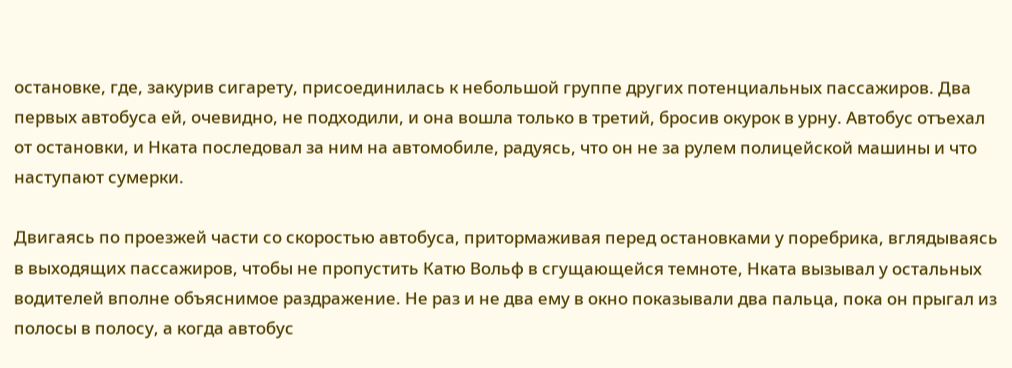остановке, где, закурив сигарету, присоединилась к небольшой группе других потенциальных пассажиров. Два первых автобуса ей, очевидно, не подходили, и она вошла только в третий, бросив окурок в урну. Автобус отъехал от остановки, и Нката последовал за ним на автомобиле, радуясь, что он не за рулем полицейской машины и что наступают сумерки.

Двигаясь по проезжей части со скоростью автобуса, притормаживая перед остановками у поребрика, вглядываясь в выходящих пассажиров, чтобы не пропустить Катю Вольф в сгущающейся темноте, Нката вызывал у остальных водителей вполне объяснимое раздражение. Не раз и не два ему в окно показывали два пальца, пока он прыгал из полосы в полосу, а когда автобус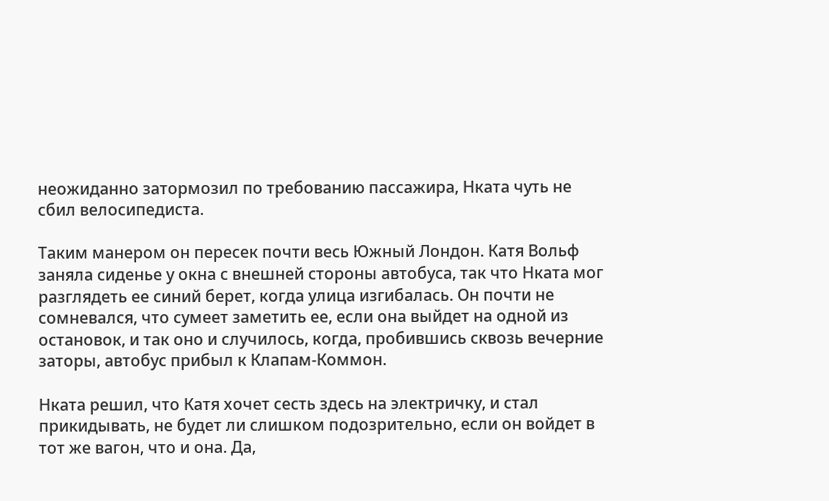неожиданно затормозил по требованию пассажира, Нката чуть не сбил велосипедиста.

Таким манером он пересек почти весь Южный Лондон. Катя Вольф заняла сиденье у окна с внешней стороны автобуса, так что Нката мог разглядеть ее синий берет, когда улица изгибалась. Он почти не сомневался, что сумеет заметить ее, если она выйдет на одной из остановок, и так оно и случилось, когда, пробившись сквозь вечерние заторы, автобус прибыл к Клапам-Коммон.

Нката решил, что Катя хочет сесть здесь на электричку, и стал прикидывать, не будет ли слишком подозрительно, если он войдет в тот же вагон, что и она. Да,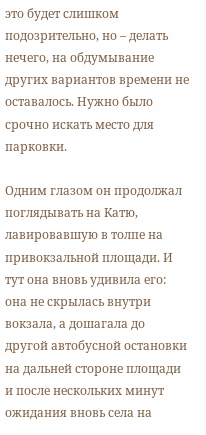это будет слишком подозрительно, но – делать нечего, на обдумывание других вариантов времени не оставалось. Нужно было срочно искать место для парковки.

Одним глазом он продолжал поглядывать на Катю, лавировавшую в толпе на привокзальной площади. И тут она вновь удивила его: она не скрылась внутри вокзала, а дошагала до другой автобусной остановки на дальней стороне площади и после нескольких минут ожидания вновь села на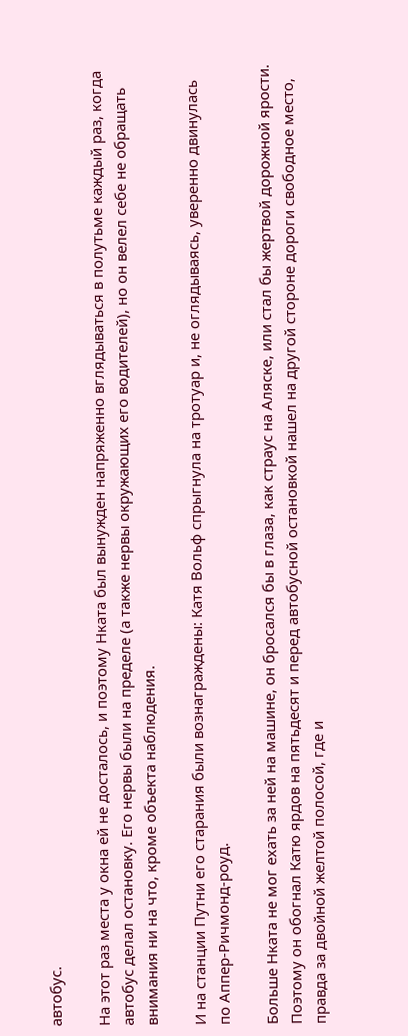автобус.

На этот раз места у окна ей не досталось, и поэтому Нката был вынужден напряженно вглядываться в полутьме каждый раз, когда автобус делал остановку. Его нервы были на пределе (а также нервы окружающих его водителей), но он велел себе не обращать внимания ни на что, кроме объекта наблюдения.

И на станции Путни его старания были вознаграждены: Катя Вольф спрыгнула на тротуар и, не оглядываясь, уверенно двинулась по Аппер-Ричмонд-роуд.

Больше Нката не мог ехать за ней на машине, он бросался бы в глаза, как страус на Аляске, или стал бы жертвой дорожной ярости. Поэтому он обогнал Катю ярдов на пятьдесят и перед автобусной остановкой нашел на другой стороне дороги свободное место, правда за двойной желтой полосой, где и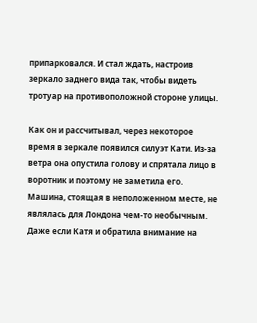припарковался. И стал ждать, настроив зеркало заднего вида так, чтобы видеть тротуар на противоположной стороне улицы.

Как он и рассчитывал, через некоторое время в зеркале появился силуэт Кати. Из-за ветра она опустила голову и спрятала лицо в воротник и поэтому не заметила его. Машина, стоящая в неположенном месте, не являлась для Лондона чем-то необычным. Даже если Катя и обратила внимание на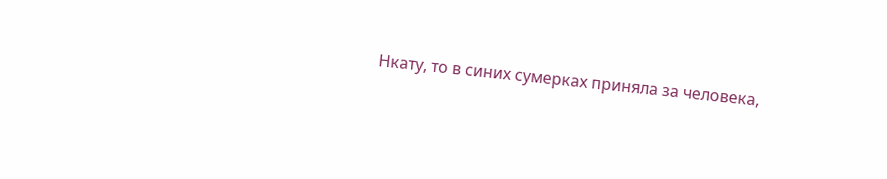Нкату, то в синих сумерках приняла за человека,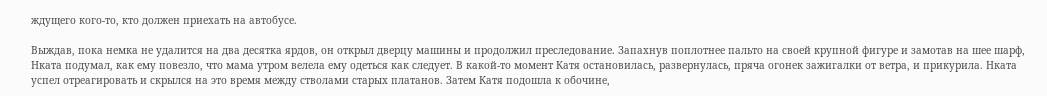ждущего кого-то, кто должен приехать на автобусе.

Выждав, пока немка не удалится на два десятка ярдов, он открыл дверцу машины и продолжил преследование. Запахнув поплотнее пальто на своей крупной фигуре и замотав на шее шарф, Нката подумал, как ему повезло, что мама утром велела ему одеться как следует. В какой-то момент Катя остановилась, развернулась, пряча огонек зажигалки от ветра, и прикурила. Нката успел отреагировать и скрылся на это время между стволами старых платанов. Затем Катя подошла к обочине,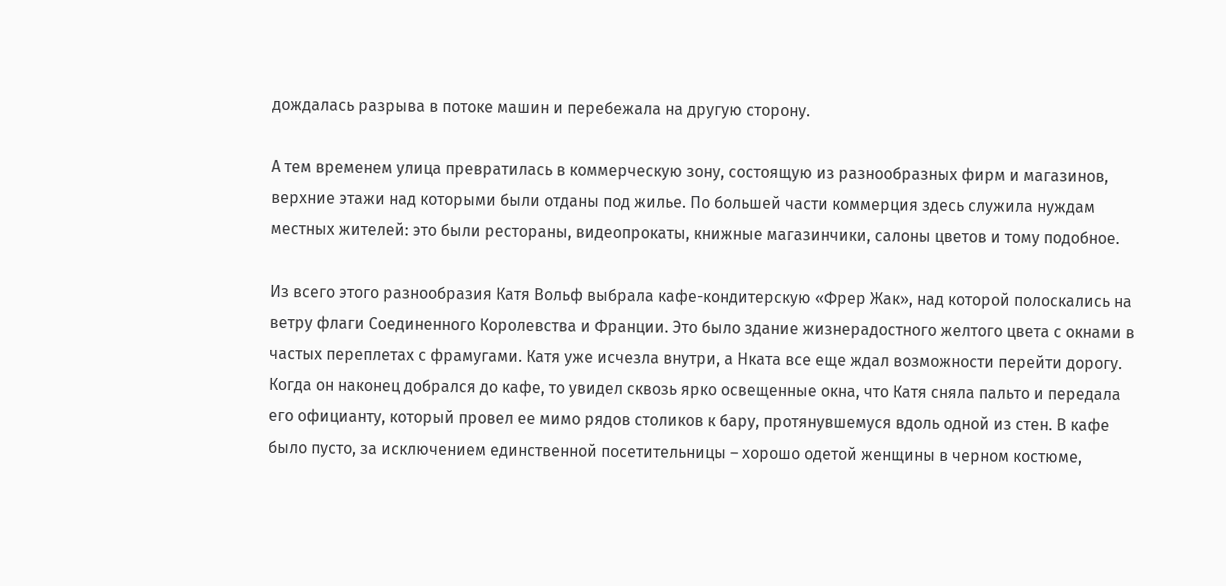дождалась разрыва в потоке машин и перебежала на другую сторону.

А тем временем улица превратилась в коммерческую зону, состоящую из разнообразных фирм и магазинов, верхние этажи над которыми были отданы под жилье. По большей части коммерция здесь служила нуждам местных жителей: это были рестораны, видеопрокаты, книжные магазинчики, салоны цветов и тому подобное.

Из всего этого разнообразия Катя Вольф выбрала кафе-кондитерскую «Фрер Жак», над которой полоскались на ветру флаги Соединенного Королевства и Франции. Это было здание жизнерадостного желтого цвета с окнами в частых переплетах с фрамугами. Катя уже исчезла внутри, а Нката все еще ждал возможности перейти дорогу. Когда он наконец добрался до кафе, то увидел сквозь ярко освещенные окна, что Катя сняла пальто и передала его официанту, который провел ее мимо рядов столиков к бару, протянувшемуся вдоль одной из стен. В кафе было пусто, за исключением единственной посетительницы – хорошо одетой женщины в черном костюме,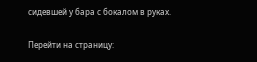сидевшей у бара с бокалом в руках.

Перейти на страницу: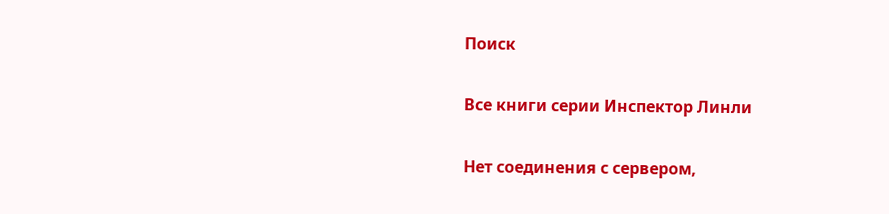Поиск

Все книги серии Инспектор Линли

Нет соединения с сервером,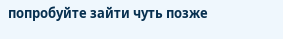попробуйте зайти чуть позже